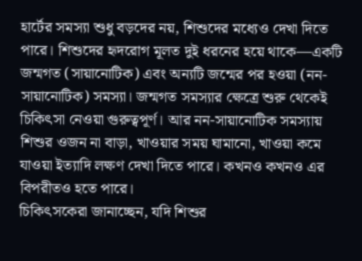হার্টের সমস্যা শুধু বড়দের নয়, শিশুদের মধ্যেও দেখা দিতে পারে। শিশুদের হৃদরোগ মূলত দুই ধরনের হয়ে থাকে—একটি জন্মগত (সায়ানোটিক) এবং অন্যটি জন্মের পর হওয়া (নন-সায়ানোটিক) সমস্যা। জন্মগত সমস্যার ক্ষেত্রে শুরু থেকেই চিকিৎসা নেওয়া গুরুত্বপূর্ণ। আর নন-সায়ানোটিক সমস্যায় শিশুর ওজন না বাড়া, খাওয়ার সময় ঘামানো, খাওয়া কমে যাওয়া ইত্যাদি লক্ষণ দেখা দিতে পারে। কখনও কখনও এর বিপরীতও হতে পারে।
চিকিৎসকেরা জানাচ্ছেন, যদি শিশুর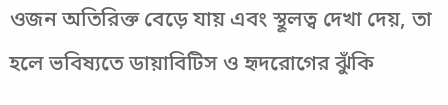ওজন অতিরিক্ত বেড়ে যায় এবং স্থূলত্ব দেখা দেয়, তা হলে ভবিষ্যতে ডায়াবিটিস ও হৃদরোগের ঝুঁকি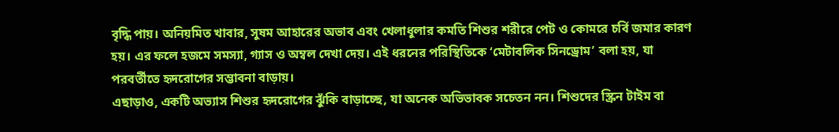বৃদ্ধি পায়। অনিয়মিত খাবার, সুষম আহারের অভাব এবং খেলাধুলার কমতি শিশুর শরীরে পেট ও কোমরে চর্বি জমার কারণ হয়। এর ফলে হজমে সমস্যা, গ্যাস ও অম্বল দেখা দেয়। এই ধরনের পরিস্থিতিকে ‘মেটাবলিক সিনড্রোম’ বলা হয়, যা পরবর্তীতে হৃদরোগের সম্ভাবনা বাড়ায়।
এছাড়াও, একটি অভ্যাস শিশুর হৃদরোগের ঝুঁকি বাড়াচ্ছে, যা অনেক অভিভাবক সচেতন নন। শিশুদের স্ক্রিন টাইম বা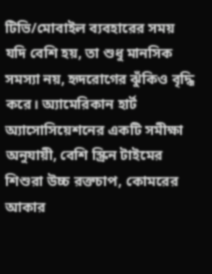টিভি/মোবাইল ব্যবহারের সময় যদি বেশি হয়, তা শুধু মানসিক সমস্যা নয়, হৃদরোগের ঝুঁকিও বৃদ্ধি করে। অ্যামেরিকান হার্ট অ্যাসোসিয়েশনের একটি সমীক্ষা অনুযায়ী, বেশি স্ক্রিন টাইমের শিশুরা উচ্চ রক্তচাপ, কোমরের আকার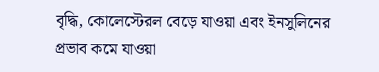বৃদ্ধি, কোলেস্টেরল বেড়ে যাওয়া এবং ইনসুলিনের প্রভাব কমে যাওয়া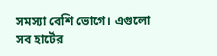সমস্যা বেশি ভোগে। এগুলো সব হার্টের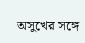অসুখের সঙ্গে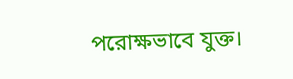পরোক্ষভাবে যুক্ত।